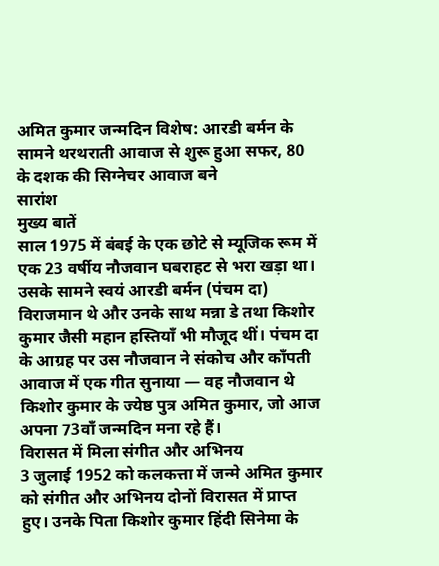अमित कुमार जन्मदिन विशेष: आरडी बर्मन के सामने थरथराती आवाज से शुरू हुआ सफर, 80 के दशक की सिग्नेचर आवाज बने
सारांश
मुख्य बातें
साल 1975 में बंबई के एक छोटे से म्यूजिक रूम में एक 23 वर्षीय नौजवान घबराहट से भरा खड़ा था। उसके सामने स्वयं आरडी बर्मन (पंचम दा) विराजमान थे और उनके साथ मन्ना डे तथा किशोर कुमार जैसी महान हस्तियाँ भी मौजूद थीं। पंचम दा के आग्रह पर उस नौजवान ने संकोच और काँपती आवाज में एक गीत सुनाया — वह नौजवान थे किशोर कुमार के ज्येष्ठ पुत्र अमित कुमार, जो आज अपना 73वाँ जन्मदिन मना रहे हैं।
विरासत में मिला संगीत और अभिनय
3 जुलाई 1952 को कलकत्ता में जन्मे अमित कुमार को संगीत और अभिनय दोनों विरासत में प्राप्त हुए। उनके पिता किशोर कुमार हिंदी सिनेमा के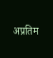अप्रतिम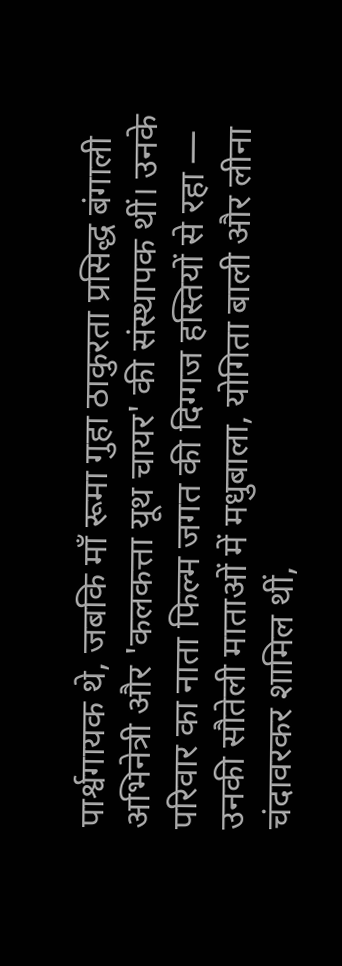पार्श्वगायक थे, जबकि माँ रूमा गुहा ठाकुरता प्रसिद्ध बंगाली अभिनेत्री और 'कलकत्ता यूथ चायर' की संस्थापक थीं। उनके परिवार का नाता फिल्म जगत की दिग्गज हस्तियों से रहा — उनकी सौतेली माताओं में मधुबाला, योगिता बाली और लीना चंदावरकर शामिल थीं,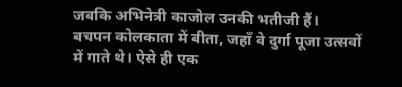जबकि अभिनेत्री काजोल उनकी भतीजी हैं।
बचपन कोलकाता में बीता, जहाँ वे दुर्गा पूजा उत्सवों में गाते थे। ऐसे ही एक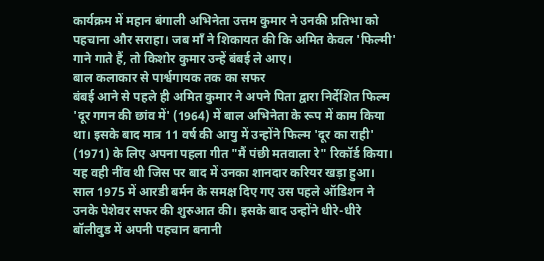कार्यक्रम में महान बंगाली अभिनेता उत्तम कुमार ने उनकी प्रतिभा को पहचाना और सराहा। जब माँ ने शिकायत की कि अमित केवल 'फिल्मी' गाने गाते हैं, तो किशोर कुमार उन्हें बंबई ले आए।
बाल कलाकार से पार्श्वगायक तक का सफर
बंबई आने से पहले ही अमित कुमार ने अपने पिता द्वारा निर्देशित फिल्म 'दूर गगन की छांव में' (1964) में बाल अभिनेता के रूप में काम किया था। इसके बाद मात्र 11 वर्ष की आयु में उन्होंने फिल्म 'दूर का राही' (1971) के लिए अपना पहला गीत "मैं पंछी मतवाला रे" रिकॉर्ड किया। यह वही नींव थी जिस पर बाद में उनका शानदार करियर खड़ा हुआ।
साल 1975 में आरडी बर्मन के समक्ष दिए गए उस पहले ऑडिशन ने उनके पेशेवर सफर की शुरुआत की। इसके बाद उन्होंने धीरे-धीरे बॉलीवुड में अपनी पहचान बनानी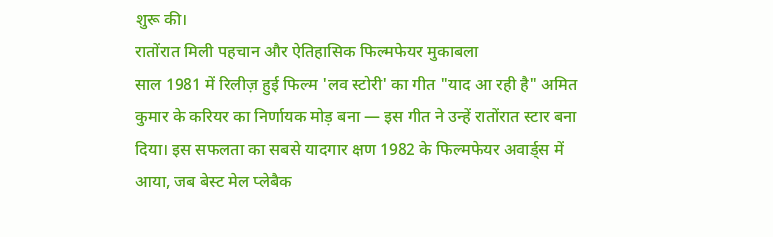शुरू की।
रातोंरात मिली पहचान और ऐतिहासिक फिल्मफेयर मुकाबला
साल 1981 में रिलीज़ हुई फिल्म 'लव स्टोरी' का गीत "याद आ रही है" अमित कुमार के करियर का निर्णायक मोड़ बना — इस गीत ने उन्हें रातोंरात स्टार बना दिया। इस सफलता का सबसे यादगार क्षण 1982 के फिल्मफेयर अवार्ड्स में आया, जब बेस्ट मेल प्लेबैक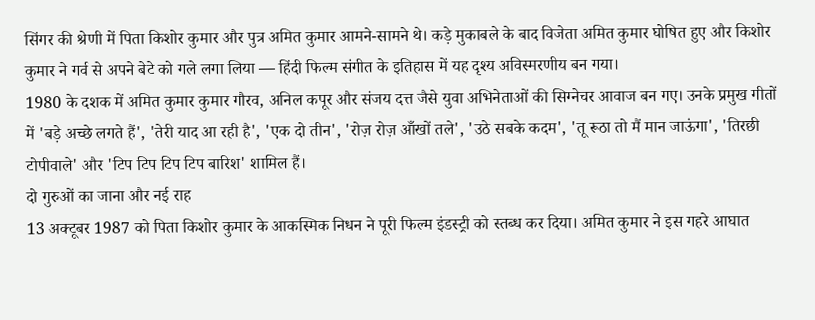सिंगर की श्रेणी में पिता किशोर कुमार और पुत्र अमित कुमार आमने-सामने थे। कड़े मुकाबले के बाद विजेता अमित कुमार घोषित हुए और किशोर कुमार ने गर्व से अपने बेटे को गले लगा लिया — हिंदी फिल्म संगीत के इतिहास में यह दृश्य अविस्मरणीय बन गया।
1980 के दशक में अमित कुमार कुमार गौरव, अनिल कपूर और संजय दत्त जैसे युवा अभिनेताओं की सिग्नेचर आवाज बन गए। उनके प्रमुख गीतों में 'बड़े अच्छे लगते हैं', 'तेरी याद आ रही है', 'एक दो तीन', 'रोज़ रोज़ आँखों तले', 'उठे सबके कदम', 'तू रूठा तो मैं मान जाऊंगा', 'तिरछी टोपीवाले' और 'टिप टिप टिप टिप बारिश' शामिल हैं।
दो गुरुओं का जाना और नई राह
13 अक्टूबर 1987 को पिता किशोर कुमार के आकस्मिक निधन ने पूरी फिल्म इंडस्ट्री को स्तब्ध कर दिया। अमित कुमार ने इस गहरे आघात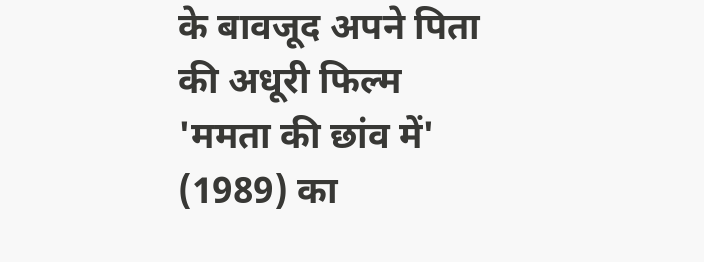के बावजूद अपने पिता की अधूरी फिल्म 'ममता की छांव में' (1989) का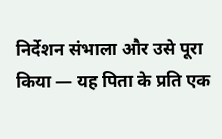निर्देशन संभाला और उसे पूरा किया — यह पिता के प्रति एक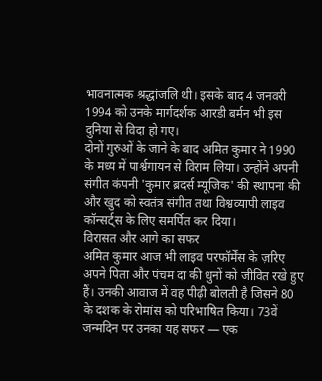भावनात्मक श्रद्धांजलि थी। इसके बाद 4 जनवरी 1994 को उनके मार्गदर्शक आरडी बर्मन भी इस दुनिया से विदा हो गए।
दोनों गुरुओं के जाने के बाद अमित कुमार ने 1990 के मध्य में पार्श्वगायन से विराम लिया। उन्होंने अपनी संगीत कंपनी 'कुमार ब्रदर्स म्यूजिक' की स्थापना की और खुद को स्वतंत्र संगीत तथा विश्वव्यापी लाइव कॉन्सर्ट्स के लिए समर्पित कर दिया।
विरासत और आगे का सफर
अमित कुमार आज भी लाइव परफॉर्मेंस के ज़रिए अपने पिता और पंचम दा की धुनों को जीवित रखे हुए हैं। उनकी आवाज में वह पीढ़ी बोलती है जिसने 80 के दशक के रोमांस को परिभाषित किया। 73वें जन्मदिन पर उनका यह सफर — एक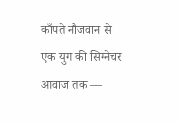काँपते नौजवान से एक युग की सिग्नेचर आवाज तक —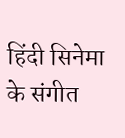हिंदी सिनेमा के संगीत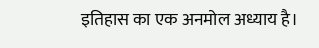इतिहास का एक अनमोल अध्याय है।